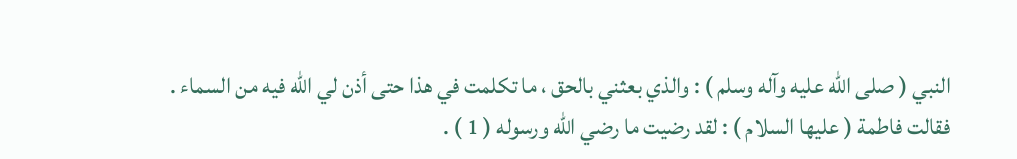النبي ( صلى الله عليه وآله وسلم ) : والذي بعثني بالحق ، ما تكلمت في هذا حتى أذن لي الله فيه من السماء .
فقالت فاطمة ( عليها السلام ) : لقد رضيت ما رضي الله ورسوله ( 1 ) .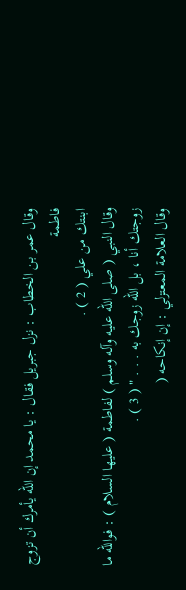وقال عمر بن الخطاب : نزل جبريل فقال : يا محمد إن الله يأمرك أن تزوج فاطمة
ابنتك من علي ( 2 ) .
وقال النبي ( صلى الله عليه وآله وسلم ) لفاطمة ( عليها السلام ) : فوالله ما زوجتك أنا ، بل الله زوجك به . . . " ( 3 ) .
وقال العلامة المعتزلي : إن إنكاحه (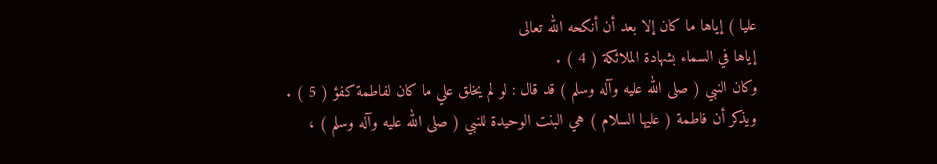عليا ) إياها ما كان إلا بعد أن أنكحه الله تعالى
إياها في السماء بشهادة الملائكة ( 4 ) .
وكان النبي ( صلى الله عليه وآله وسلم ) قد قال : لو لم يخلق علي ما كان لفاطمة كفؤ ( 5 ) .
ويذكر أن فاطمة ( عليها السلام ) هي البنت الوحيدة للنبي ( صلى الله عليه وآله وسلم ) ،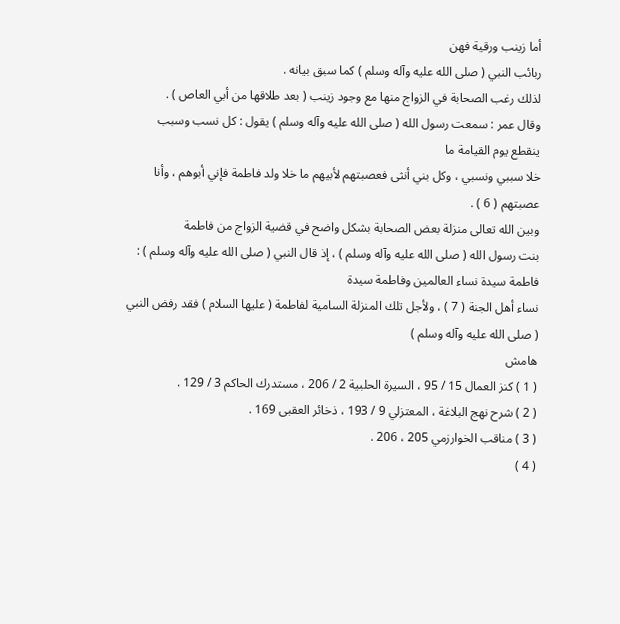أما زينب ورقية فهن
ربائب النبي ( صلى الله عليه وآله وسلم ) كما سبق بيانه .
لذلك رغب الصحابة في الزواج منها مع وجود زينب ( بعد طلاقها من أبي العاص ) .
وقال عمر : سمعت رسول الله ( صلى الله عليه وآله وسلم ) يقول : كل نسب وسبب ينقطع يوم القيامة ما
خلا سببي ونسبي ، وكل بني أنثى فعصبتهم لأبيهم ما خلا ولد فاطمة فإني أبوهم ، وأنا
عصبتهم ( 6 ) .
وبين الله تعالى منزلة بعض الصحابة بشكل واضح في قضية الزواج من فاطمة
بنت رسول الله ( صلى الله عليه وآله وسلم ) ، إذ قال النبي ( صلى الله عليه وآله وسلم ) : فاطمة سيدة نساء العالمين وفاطمة سيدة
نساء أهل الجنة ( 7 ) ، ولأجل تلك المنزلة السامية لفاطمة ( عليها السلام ) فقد رفض النبي ( صلى الله عليه وآله وسلم )
هامش
( 1 ) كنز العمال 15 / 95 ، السيرة الحلبية 2 / 206 ، مستدرك الحاكم 3 / 129 .
( 2 ) شرح نهج البلاغة ، المعتزلي 9 / 193 ، ذخائر العقبى 169 .
( 3 ) مناقب الخوارزمي 205 ، 206 .
( 4 )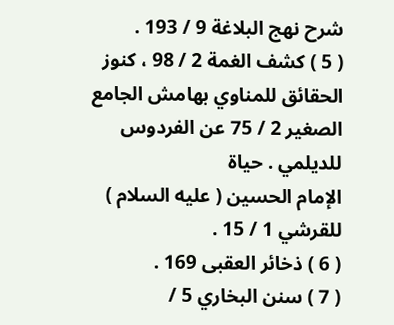شرح نهج البلاغة 9 / 193 .
( 5 ) كشف الغمة 2 / 98 ، كنوز الحقائق للمناوي بهامش الجامع الصغير 2 / 75 عن الفردوس للديلمي . حياة
الإمام الحسين ( عليه السلام ) للقرشي 1 / 15 .
( 6 ) ذخائر العقبى 169 .
( 7 ) سنن البخاري 5 /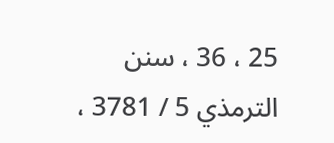25 ، 36 ، سنن الترمذي 5 / 3781 ،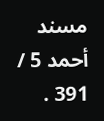مسند أحمد 5 / 391 .